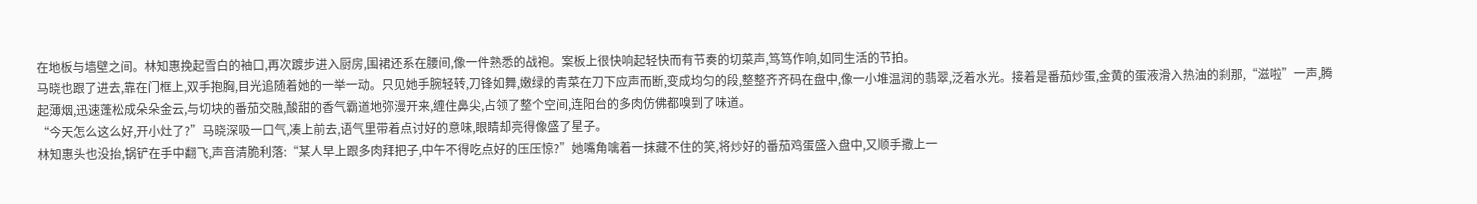在地板与墙壁之间。林知惠挽起雪白的袖口,再次踱步进入厨房,围裙还系在腰间,像一件熟悉的战袍。案板上很快响起轻快而有节奏的切菜声,笃笃作响,如同生活的节拍。
马晓也跟了进去,靠在门框上,双手抱胸,目光追随着她的一举一动。只见她手腕轻转,刀锋如舞,嫩绿的青菜在刀下应声而断,变成均匀的段,整整齐齐码在盘中,像一小堆温润的翡翠,泛着水光。接着是番茄炒蛋,金黄的蛋液滑入热油的刹那,“滋啦”一声,腾起薄烟,迅速蓬松成朵朵金云,与切块的番茄交融,酸甜的香气霸道地弥漫开来,缠住鼻尖,占领了整个空间,连阳台的多肉仿佛都嗅到了味道。
“今天怎么这么好,开小灶了?”马晓深吸一口气,凑上前去,语气里带着点讨好的意味,眼睛却亮得像盛了星子。
林知惠头也没抬,锅铲在手中翻飞,声音清脆利落:“某人早上跟多肉拜把子,中午不得吃点好的压压惊?”她嘴角噙着一抹藏不住的笑,将炒好的番茄鸡蛋盛入盘中,又顺手撒上一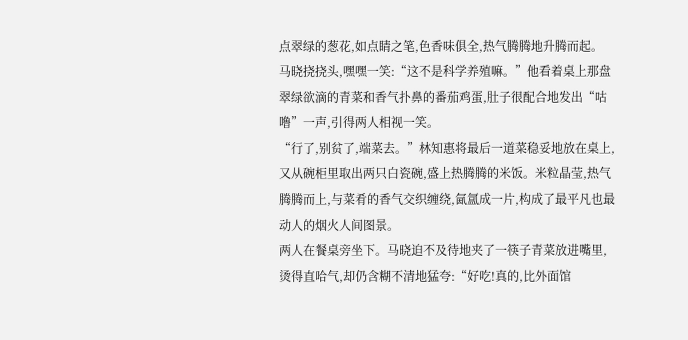点翠绿的葱花,如点睛之笔,色香味俱全,热气腾腾地升腾而起。
马晓挠挠头,嘿嘿一笑:“这不是科学养殖嘛。”他看着桌上那盘翠绿欲滴的青菜和香气扑鼻的番茄鸡蛋,肚子很配合地发出“咕噜”一声,引得两人相视一笑。
“行了,别贫了,端菜去。”林知惠将最后一道菜稳妥地放在桌上,又从碗柜里取出两只白瓷碗,盛上热腾腾的米饭。米粒晶莹,热气腾腾而上,与菜肴的香气交织缠绕,氤氲成一片,构成了最平凡也最动人的烟火人间图景。
两人在餐桌旁坐下。马晓迫不及待地夹了一筷子青菜放进嘴里,烫得直哈气,却仍含糊不清地猛夸:“好吃!真的,比外面馆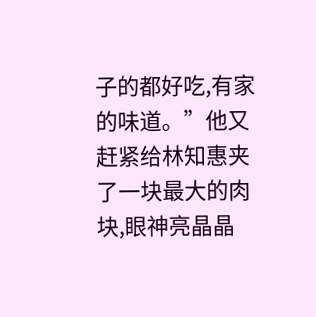子的都好吃,有家的味道。”他又赶紧给林知惠夹了一块最大的肉块,眼神亮晶晶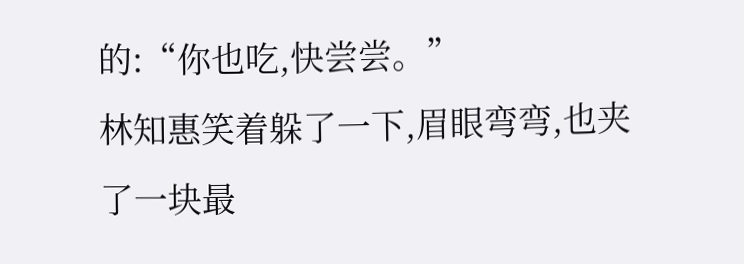的:“你也吃,快尝尝。”
林知惠笑着躲了一下,眉眼弯弯,也夹了一块最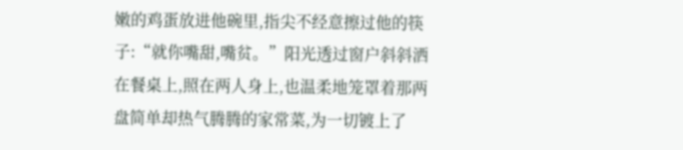嫩的鸡蛋放进他碗里,指尖不经意擦过他的筷子:“就你嘴甜,嘴贫。”阳光透过窗户斜斜洒在餐桌上,照在两人身上,也温柔地笼罩着那两盘简单却热气腾腾的家常菜,为一切镀上了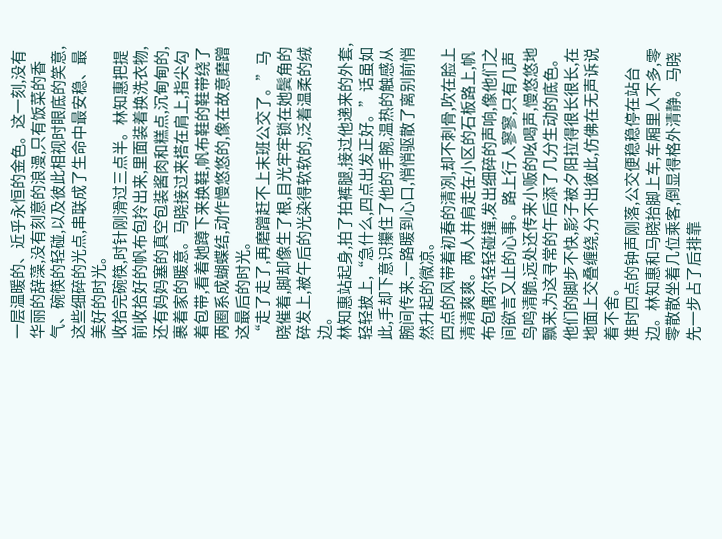一层温暖的、近乎永恒的金色。这一刻,没有华丽的辞藻,没有刻意的浪漫,只有饭菜的香气、碗筷的轻碰,以及彼此相视时眼底的笑意,这些细碎的光点,串联成了生命中最安稳、最美好的时光。
收拾完碗筷,时针刚滑过三点半。林知惠把提前收拾好的帆布包拎出来,里面装着换洗衣物,还有妈妈塞的真空包装酱肉和糕点,沉甸甸的,裹着家的暖意。马晓接过来搭在肩上,指尖勾着包带,看着她蹲下来换鞋,帆布鞋的鞋带绕了两圈系成蝴蝶结,动作慢悠悠的,像在故意磨蹭这最后的时光。
“走了走了,再磨蹭赶不上末班公交了。”马晓催着,脚却像生了根,目光牢牢锁在她鬓角的碎发上,被午后的光染得软软的,泛着温柔的绒边。
林知惠站起身,拍了拍裤腿,接过他递来的外套,轻轻披上,“急什么,四点出发正好。”话虽如此,手却下意识攥住了他的手腕,温热的触感从腕间传来,一路暖到心口,悄悄驱散了离别前悄然升起的微凉。
四点的风带着初春的清冽,却不刺骨,吹在脸上清清爽爽。两人并肩走在小区的石板路上,帆布包偶尔轻轻碰撞,发出细碎的声响,像他们之间欲言又止的心事。路上行人寥寥,只有几声鸟鸣清脆,远处还传来小贩的吆喝声,慢悠悠地飘来,为这寻常的午后添了几分生动的底色。他们的脚步不快,影子被夕阳拉得很长很长,在地面上交叠缠绕,分不出彼此,仿佛在无声诉说着不舍。
准时四点的钟声刚落,公交便稳稳停在站台边。林知惠和马晓抬脚上车,车厢里人不多,零零散散坐着几位乘客,倒显得格外清静。马晓先一步占了后排靠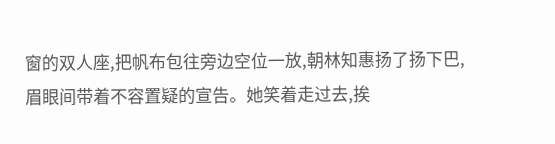窗的双人座,把帆布包往旁边空位一放,朝林知惠扬了扬下巴,眉眼间带着不容置疑的宣告。她笑着走过去,挨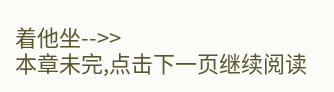着他坐-->>
本章未完,点击下一页继续阅读